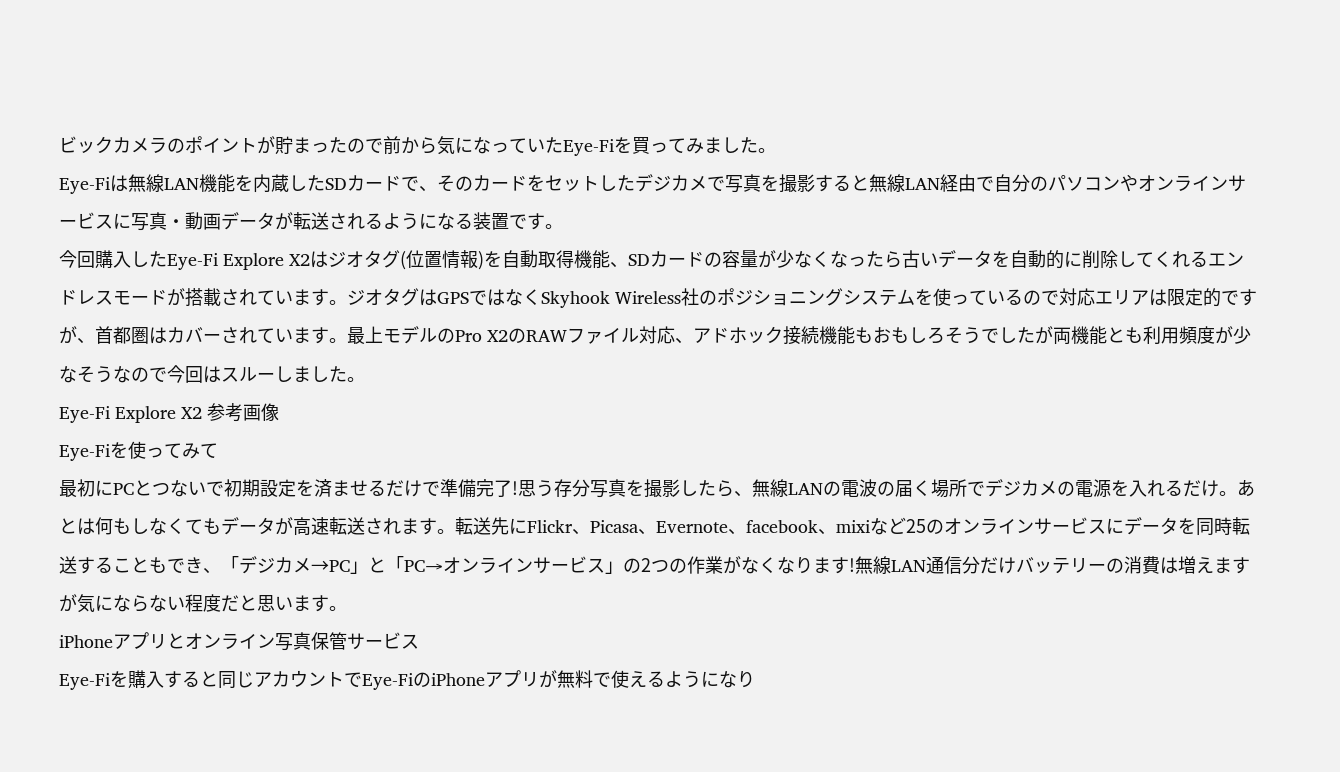ビックカメラのポイントが貯まったので前から気になっていたEye-Fiを買ってみました。
Eye-Fiは無線LAN機能を内蔵したSDカードで、そのカードをセットしたデジカメで写真を撮影すると無線LAN経由で自分のパソコンやオンラインサービスに写真・動画データが転送されるようになる装置です。
今回購入したEye-Fi Explore X2はジオタグ(位置情報)を自動取得機能、SDカードの容量が少なくなったら古いデータを自動的に削除してくれるエンドレスモードが搭載されています。ジオタグはGPSではなくSkyhook Wireless社のポジショニングシステムを使っているので対応エリアは限定的ですが、首都圏はカバーされています。最上モデルのPro X2のRAWファイル対応、アドホック接続機能もおもしろそうでしたが両機能とも利用頻度が少なそうなので今回はスルーしました。
Eye-Fi Explore X2 参考画像
Eye-Fiを使ってみて
最初にPCとつないで初期設定を済ませるだけで準備完了!思う存分写真を撮影したら、無線LANの電波の届く場所でデジカメの電源を入れるだけ。あとは何もしなくてもデータが高速転送されます。転送先にFlickr、Picasa、Evernote、facebook、mixiなど25のオンラインサービスにデータを同時転送することもでき、「デジカメ→PC」と「PC→オンラインサービス」の2つの作業がなくなります!無線LAN通信分だけバッテリーの消費は増えますが気にならない程度だと思います。
iPhoneアプリとオンライン写真保管サービス
Eye-Fiを購入すると同じアカウントでEye-FiのiPhoneアプリが無料で使えるようになり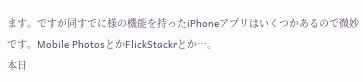ます。ですが同すでに様の機能を持ったiPhoneアプリはいくつかあるので微妙です。Mobile PhotosとかFlickStackrとか…。
本日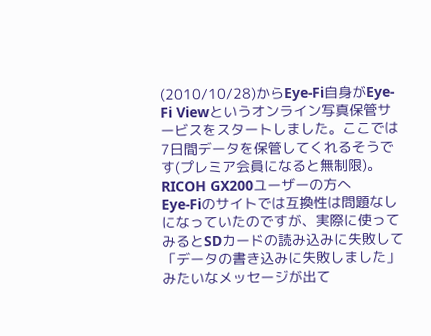(2010/10/28)からEye-Fi自身がEye-Fi Viewというオンライン写真保管サービスをスタートしました。ここでは7日間データを保管してくれるそうです(プレミア会員になると無制限)。
RICOH GX200ユーザーの方へ
Eye-Fiのサイトでは互換性は問題なしになっていたのですが、実際に使ってみるとSDカードの読み込みに失敗して「データの書き込みに失敗しました」みたいなメッセージが出て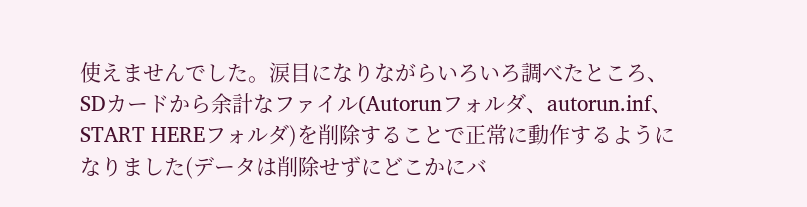使えませんでした。涙目になりながらいろいろ調べたところ、SDカードから余計なファイル(Autorunフォルダ、autorun.inf、START HEREフォルダ)を削除することで正常に動作するようになりました(データは削除せずにどこかにバ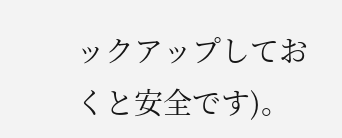ックアップしておくと安全です)。